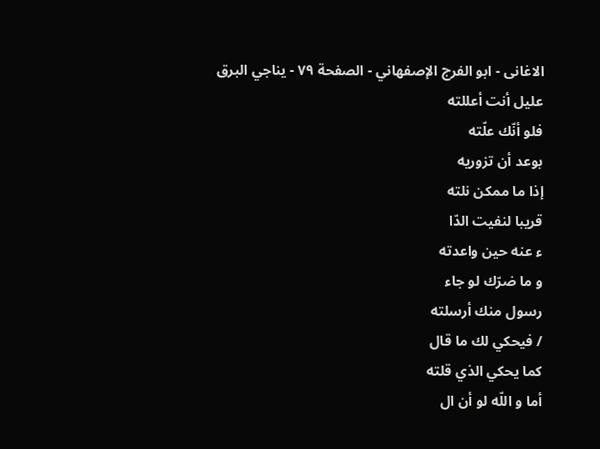الاغانی - ابو الفرج الإصفهاني - الصفحة ٧٩ - يناجي البرق
عليل أنت أعللته
فلو أنّك علّته
بوعد أن تزوريه
إذا ما ممكن نلته
قريبا لنفيت الدّا
ء عنه حين واعدته
و ما ضرّك لو جاء
رسول منك أرسلته
/ فيحكي لك ما قال
كما يحكي الذي قلته
أما و اللّه لو أن ال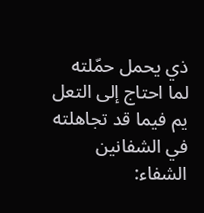ذي يحمل حمّلته
لما احتاج إلى التعل
يم فيما قد تجاهلته
في الشفانين الشفاء: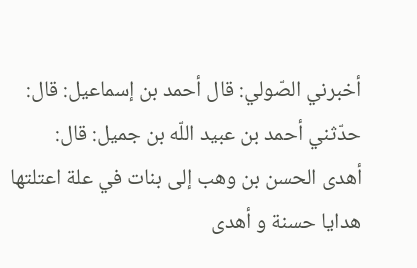أخبرني الصّولي: قال أحمد بن إسماعيل: قال: حدّثني أحمد بن عبيد اللّه بن جميل: قال:
أهدى الحسن بن وهب إلى بنات في علة اعتلتها هدايا حسنة و أهدى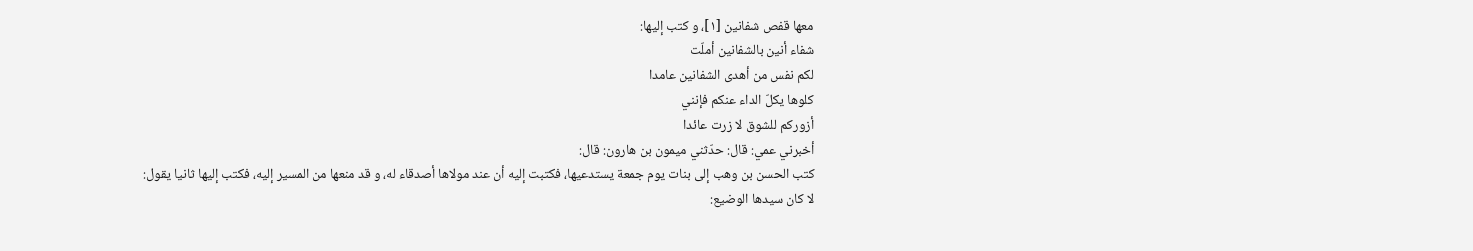معها قفص شفانين [١]، و كتب إليها:
شفاء أنين بالشفانين أملّت
لكم نفس من أهدى الشفانين عامدا
كلوها يكلّ الداء عنكم فإنني
أزوركم للشوق لا زرت عائدا
أخبرني عمي: قال: حدّثني ميمون بن هارون: قال:
كتب الحسن بن وهب إلى بنات يوم جمعة يستدعيها، فكتبت إليه أن عند مولاها أصدقاء له، و قد منعها من المسير إليه، فكتب إليها ثانيا يقول:
لا كان سيدها الوضيع: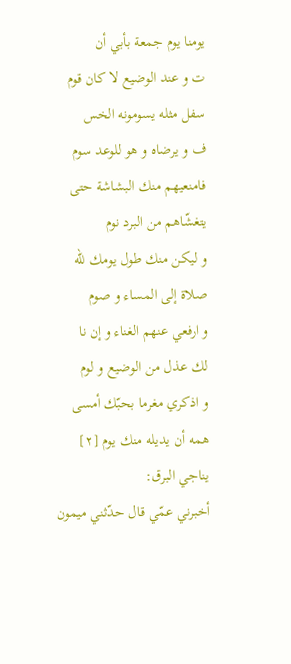يومنا يوم جمعة بأبي أن
ت و عند الوضيع لا كان قوم
سفل مثله يسومونه الخس
ف و يرضاه و هو للوعد سوم
فامنعيهم منك البشاشة حتى
يتغشّاهم من البرد نوم
و ليكن منك طول يومك للّه
صلاة إلى المساء و صوم
و ارفعي عنهم الغناء و إن نا
لك عذل من الوضيع و لوم
و اذكري مغرما بحبّك أمسى
همه أن يديله منك يوم [٢]
يناجي البرق:
أخبرني عمّي قال حدّثني ميمون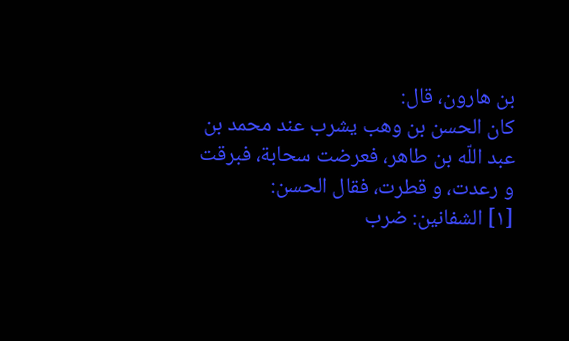بن هارون، قال:
كان الحسن بن وهب يشرب عند محمد بن عبد اللّه بن طاهر، فعرضت سحابة، فبرقت و رعدت، و قطرت، فقال الحسن:
[١] الشفانين: ضرب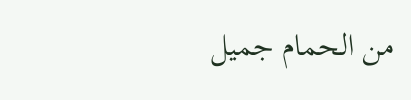من الحمام جميل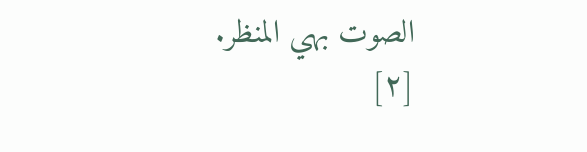الصوت بهي المنظر.
[٢]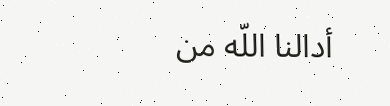أدالنا اللّه من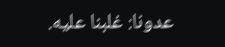عدونا: غلبنا عليه.